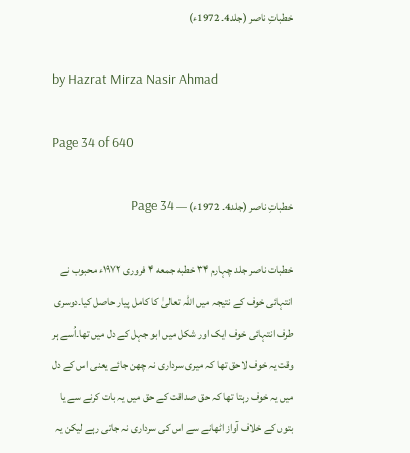خطباتِ ناصر (جلد4۔ 1972ء)

by Hazrat Mirza Nasir Ahmad

Page 34 of 640

خطباتِ ناصر (جلد4۔ 1972ء) — Page 34

خطبات ناصر جلد چہارم ۳۴ خطبه جمعه ۴ فروری ۱۹۷۲ء محبوب نے انتہائی خوف کے نتیجہ میں اللہ تعالیٰ کا کامل پیار حاصل کیا۔دوسری طرف انتہائی خوف ایک اور شکل میں ابو جہل کے دل میں تھا۔اُسے ہر وقت یہ خوف لاحق تھا کہ میری سرداری نہ چھن جائے یعنی اس کے دل میں یہ خوف رہتا تھا کہ حق صداقت کے حق میں یہ بات کرنے سے یا بتوں کے خلاف آواز اٹھانے سے اس کی سرداری نہ جاتی رہے لیکن یہ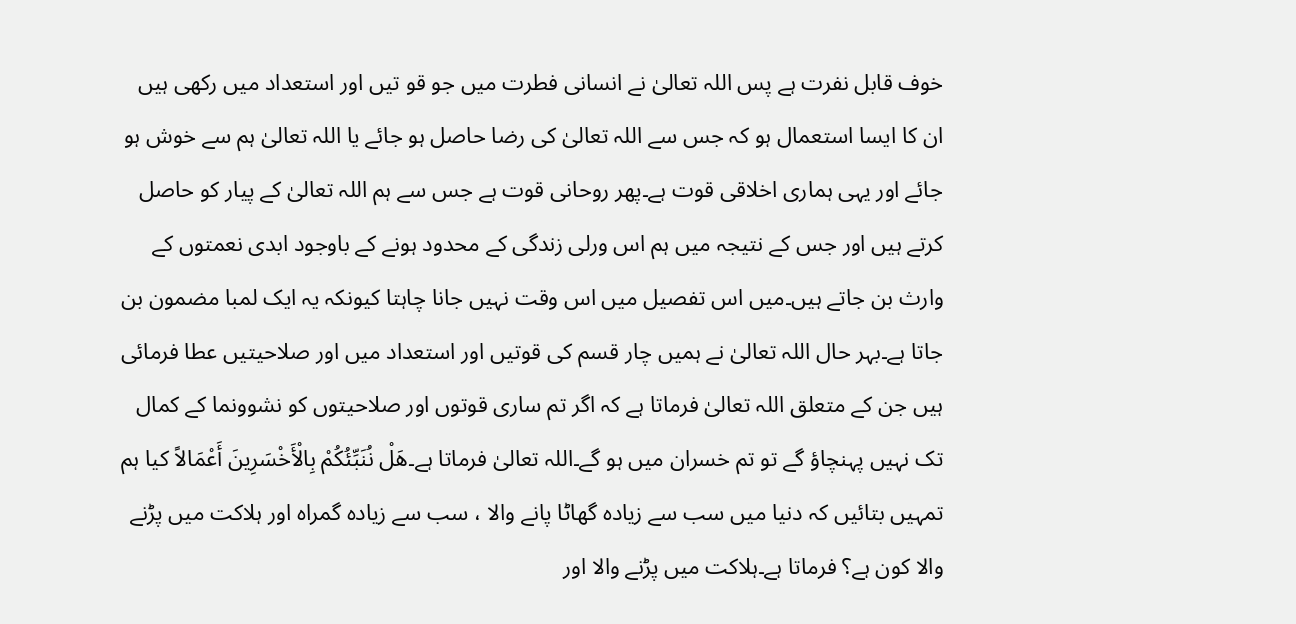خوف قابل نفرت ہے پس اللہ تعالیٰ نے انسانی فطرت میں جو قو تیں اور استعداد میں رکھی ہیں ان کا ایسا استعمال ہو کہ جس سے اللہ تعالیٰ کی رضا حاصل ہو جائے یا اللہ تعالیٰ ہم سے خوش ہو جائے اور یہی ہماری اخلاقی قوت ہے۔پھر روحانی قوت ہے جس سے ہم اللہ تعالیٰ کے پیار کو حاصل کرتے ہیں اور جس کے نتیجہ میں ہم اس ورلی زندگی کے محدود ہونے کے باوجود ابدی نعمتوں کے وارث بن جاتے ہیں۔میں اس تفصیل میں اس وقت نہیں جانا چاہتا کیونکہ یہ ایک لمبا مضمون بن جاتا ہے۔بہر حال اللہ تعالیٰ نے ہمیں چار قسم کی قوتیں اور استعداد میں اور صلاحیتیں عطا فرمائی ہیں جن کے متعلق اللہ تعالیٰ فرماتا ہے کہ اگر تم ساری قوتوں اور صلاحیتوں کو نشوونما کے کمال تک نہیں پہنچاؤ گے تو تم خسران میں ہو گے۔اللہ تعالیٰ فرماتا ہے۔هَلْ نُنَبِّئُكُمْ بِالْأَخْسَرِينَ أَعْمَالاً کیا ہم تمہیں بتائیں کہ دنیا میں سب سے زیادہ گھاٹا پانے والا ، سب سے زیادہ گمراہ اور ہلاکت میں پڑنے والا کون ہے؟ فرماتا ہے۔ہلاکت میں پڑنے والا اور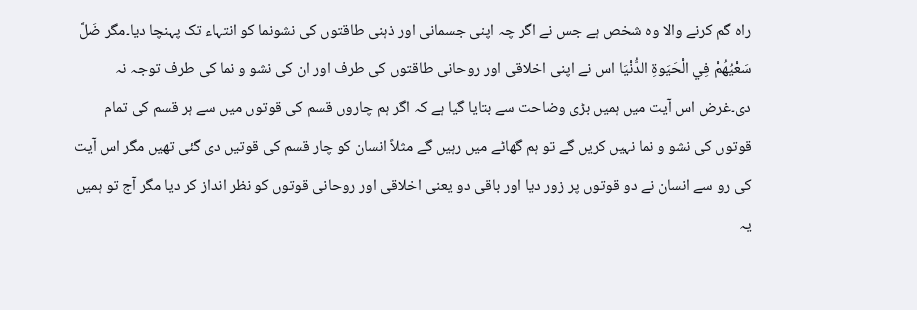راہ گم کرنے والا وہ شخص ہے جس نے اگر چہ اپنی جسمانی اور ذہنی طاقتوں کی نشونما کو انتہاء تک پہنچا دیا۔مگر ضَلَّ سَعْيُهُمْ فِي الْحَيَوةِ الدُّنْيَا اس نے اپنی اخلاقی اور روحانی طاقتوں کی طرف اور ان کی نشو و نما کی طرف توجہ نہ دی۔غرض اس آیت میں ہمیں بڑی وضاحت سے بتایا گیا ہے کہ اگر ہم چاروں قسم کی قوتوں میں سے ہر قسم کی تمام قوتوں کی نشو و نما نہیں کریں گے تو ہم گھاٹے میں رہیں گے مثلاً انسان کو چار قسم کی قوتیں دی گئی تھیں مگر اس آیت کی رو سے انسان نے دو قوتوں پر زور دیا اور باقی دو یعنی اخلاقی اور روحانی قوتوں کو نظر انداز کر دیا مگر آج تو ہمیں یہ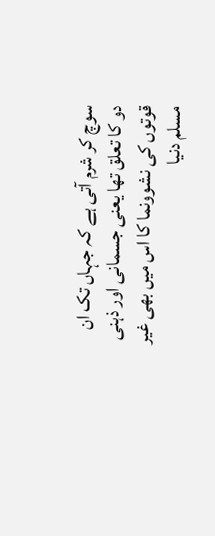سوچ کر شرم آتی ہے کہ جہاں تک ان دو کا تعلق تھا یعنی جسمانی اور ذہنی قوتوں کی نشوونما کا اس میں بھی غیر مسلم دنیا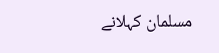مسلمان کہلانے